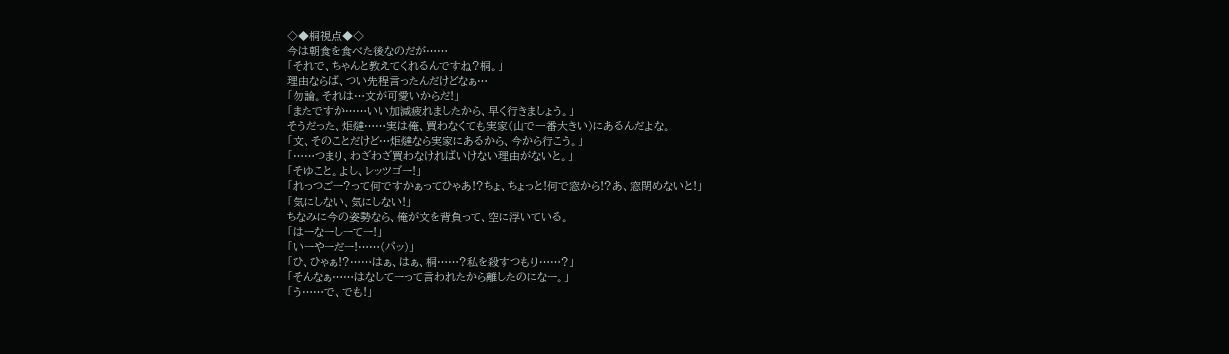◇◆桐視点◆◇
今は朝食を食べた後なのだが……
「それで、ちゃんと教えてくれるんですね?桐。」
理由ならば、つい先程言ったんだけどなぁ…
「勿論。それは…文が可愛いからだ!」
「またですか……いい加減疲れましたから、早く行きましょう。」
そうだった、炬燵……実は俺、買わなくても実家(山で一番大きい)にあるんだよな。
「文、そのことだけど…炬燵なら実家にあるから、今から行こう。」
「……つまり、わざわざ買わなければいけない理由がないと。」
「そゆこと。よし、レッツゴー!」
「れっつごー?って何ですかぁってひゃあ!?ちょ、ちょっと!何で窓から!?あ、窓閉めないと!」
「気にしない、気にしない!」
ちなみに今の姿勢なら、俺が文を背負って、空に浮いている。
「はーなーしーてー!」
「いーやーだー!……(パッ)」
「ひ、ひゃぁ!?……はぁ、はぁ、桐……?私を殺すつもり……?」
「そんなぁ……はなしてーって言われたから離したのになー。」
「う……で、でも!」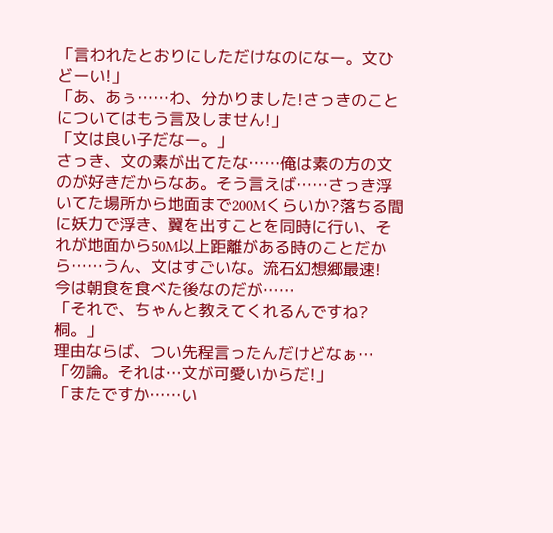「言われたとおりにしただけなのになー。文ひどーい!」
「あ、あぅ……わ、分かりました!さっきのことについてはもう言及しません!」
「文は良い子だなー。」
さっき、文の素が出てたな……俺は素の方の文のが好きだからなあ。そう言えば……さっき浮いてた場所から地面まで200Mくらいか?落ちる間に妖力で浮き、翼を出すことを同時に行い、それが地面から50M以上距離がある時のことだから……うん、文はすごいな。流石幻想郷最速!
今は朝食を食べた後なのだが……
「それで、ちゃんと教えてくれるんですね?桐。」
理由ならば、つい先程言ったんだけどなぁ…
「勿論。それは…文が可愛いからだ!」
「またですか……い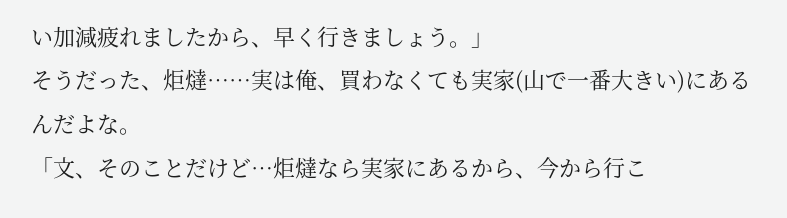い加減疲れましたから、早く行きましょう。」
そうだった、炬燵……実は俺、買わなくても実家(山で一番大きい)にあるんだよな。
「文、そのことだけど…炬燵なら実家にあるから、今から行こ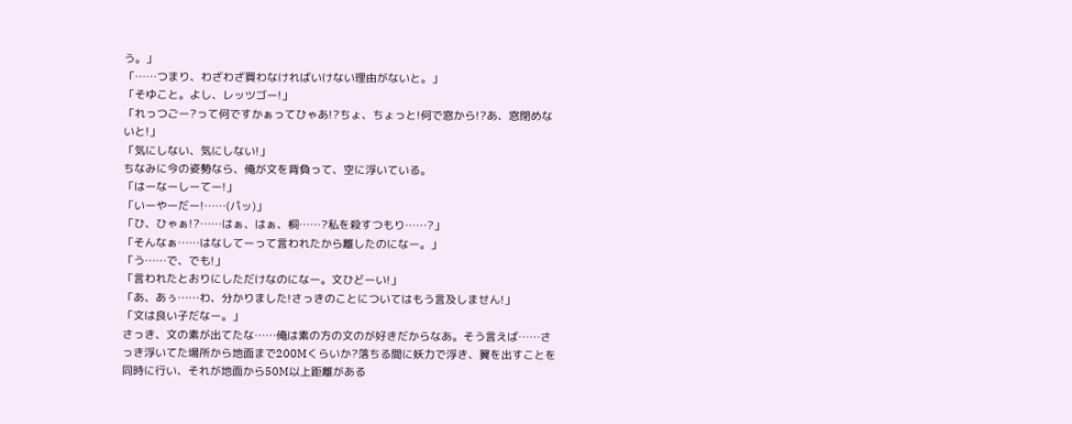う。」
「……つまり、わざわざ買わなければいけない理由がないと。」
「そゆこと。よし、レッツゴー!」
「れっつごー?って何ですかぁってひゃあ!?ちょ、ちょっと!何で窓から!?あ、窓閉めないと!」
「気にしない、気にしない!」
ちなみに今の姿勢なら、俺が文を背負って、空に浮いている。
「はーなーしーてー!」
「いーやーだー!……(パッ)」
「ひ、ひゃぁ!?……はぁ、はぁ、桐……?私を殺すつもり……?」
「そんなぁ……はなしてーって言われたから離したのになー。」
「う……で、でも!」
「言われたとおりにしただけなのになー。文ひどーい!」
「あ、あぅ……わ、分かりました!さっきのことについてはもう言及しません!」
「文は良い子だなー。」
さっき、文の素が出てたな……俺は素の方の文のが好きだからなあ。そう言えば……さっき浮いてた場所から地面まで200Mくらいか?落ちる間に妖力で浮き、翼を出すことを同時に行い、それが地面から50M以上距離がある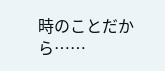時のことだから……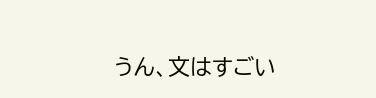うん、文はすごい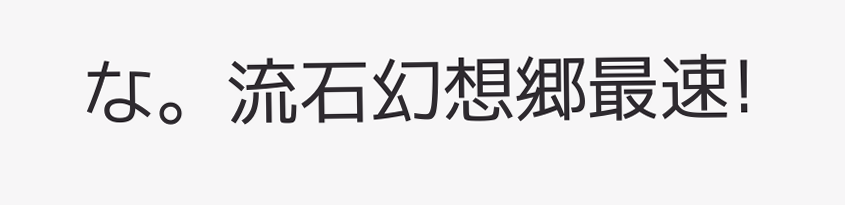な。流石幻想郷最速!